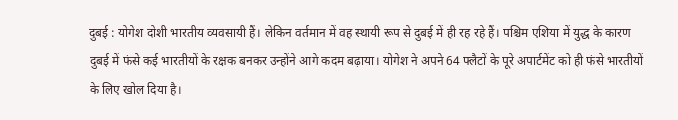दुबई : योगेश दोशी भारतीय व्यवसायी हैं। लेकिन वर्तमान में वह स्थायी रूप से दुबई में ही रह रहे हैं। पश्चिम एशिया में युद्ध के कारण दुबई में फंसे कई भारतीयों के रक्षक बनकर उन्होंने आगे कदम बढ़ाया। योगेश ने अपने 64 फ्लैटों के पूरे अपार्टमेंट को ही फंसे भारतीयों के लिए खोल दिया है।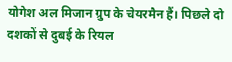योगेश अल मिजान ग्रुप के चेयरमैन हैं। पिछले दो दशकों से दुबई के रियल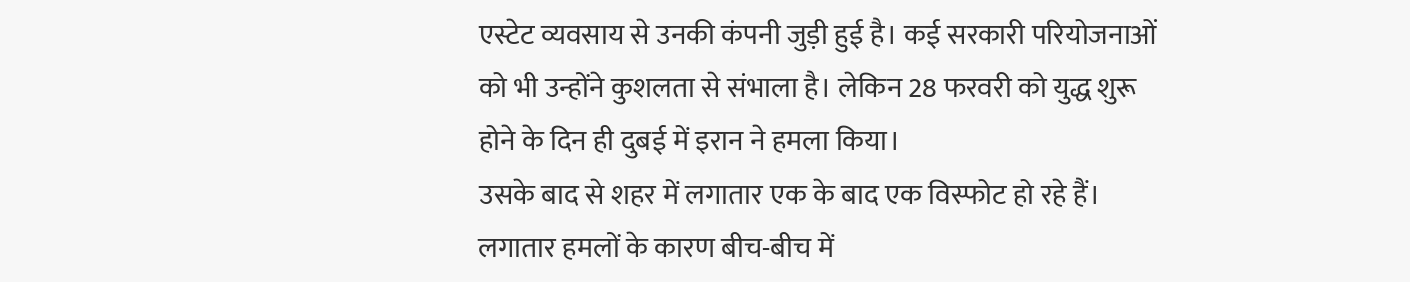एस्टेट व्यवसाय से उनकी कंपनी जुड़ी हुई है। कई सरकारी परियोजनाओं को भी उन्होंने कुशलता से संभाला है। लेकिन 28 फरवरी को युद्ध शुरू होने के दिन ही दुबई में इरान ने हमला किया।
उसके बाद से शहर में लगातार एक के बाद एक विस्फोट हो रहे हैं। लगातार हमलों के कारण बीच-बीच में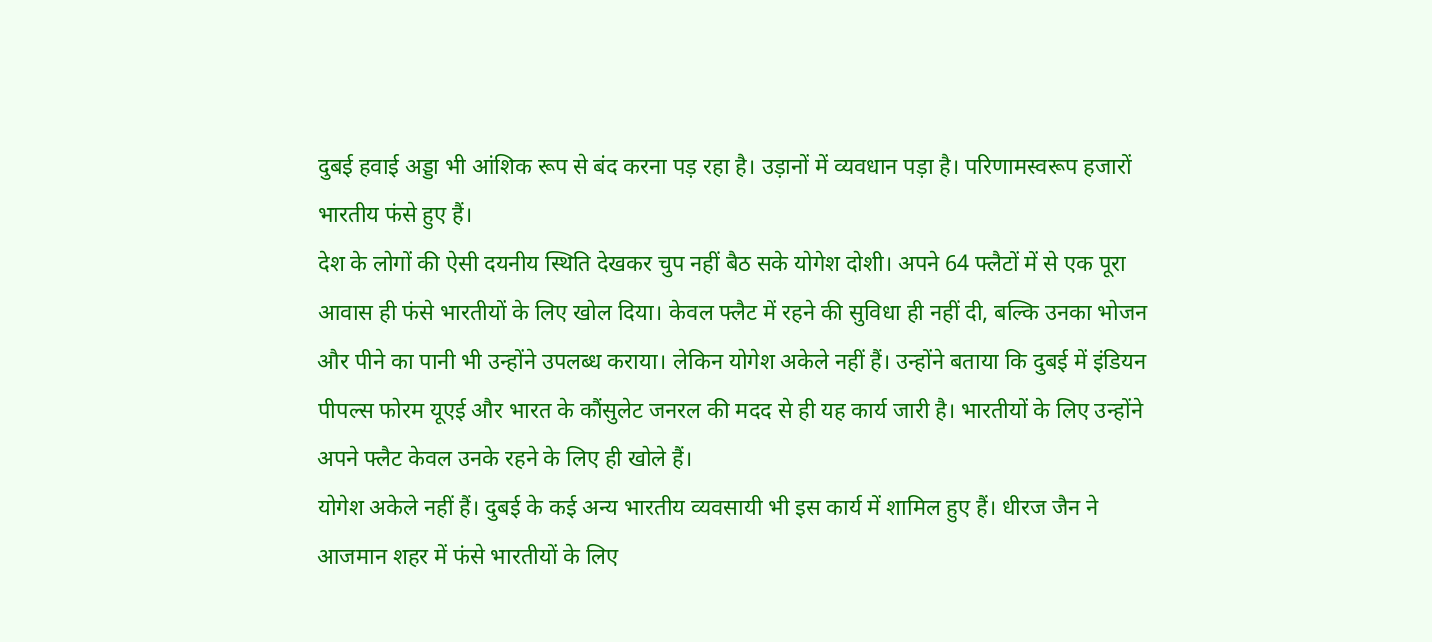दुबई हवाई अड्डा भी आंशिक रूप से बंद करना पड़ रहा है। उड़ानों में व्यवधान पड़ा है। परिणामस्वरूप हजारों भारतीय फंसे हुए हैं।
देश के लोगों की ऐसी दयनीय स्थिति देखकर चुप नहीं बैठ सके योगेश दोशी। अपने 64 फ्लैटों में से एक पूरा आवास ही फंसे भारतीयों के लिए खोल दिया। केवल फ्लैट में रहने की सुविधा ही नहीं दी, बल्कि उनका भोजन और पीने का पानी भी उन्होंने उपलब्ध कराया। लेकिन योगेश अकेले नहीं हैं। उन्होंने बताया कि दुबई में इंडियन पीपल्स फोरम यूएई और भारत के कौंसुलेट जनरल की मदद से ही यह कार्य जारी है। भारतीयों के लिए उन्होंने अपने फ्लैट केवल उनके रहने के लिए ही खोले हैं।
योगेश अकेले नहीं हैं। दुबई के कई अन्य भारतीय व्यवसायी भी इस कार्य में शामिल हुए हैं। धीरज जैन ने आजमान शहर में फंसे भारतीयों के लिए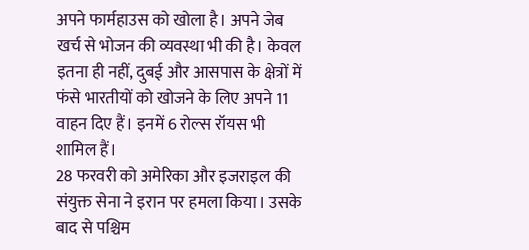अपने फार्महाउस को खोला है। अपने जेब खर्च से भोजन की व्यवस्था भी की है। केवल इतना ही नहीं, दुबई और आसपास के क्षेत्रों में फंसे भारतीयों को खोजने के लिए अपने 11 वाहन दिए हैं। इनमें 6 रोल्स रॉयस भी शामिल हैं।
28 फरवरी को अमेरिका और इजराइल की संयुक्त सेना ने इरान पर हमला किया। उसके बाद से पश्चिम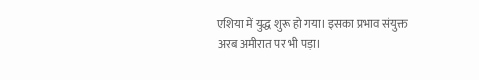एशिया में युद्ध शुरू हो गया। इसका प्रभाव संयुक्त अरब अमीरात पर भी पड़ा।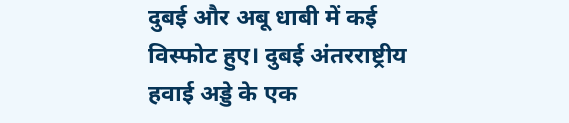दुबई और अबू धाबी में कई विस्फोट हुए। दुबई अंतरराष्ट्रीय हवाई अड्डे के एक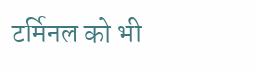टर्मिनल को भी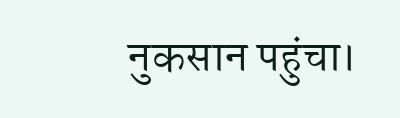नुकसान पहुंचा।